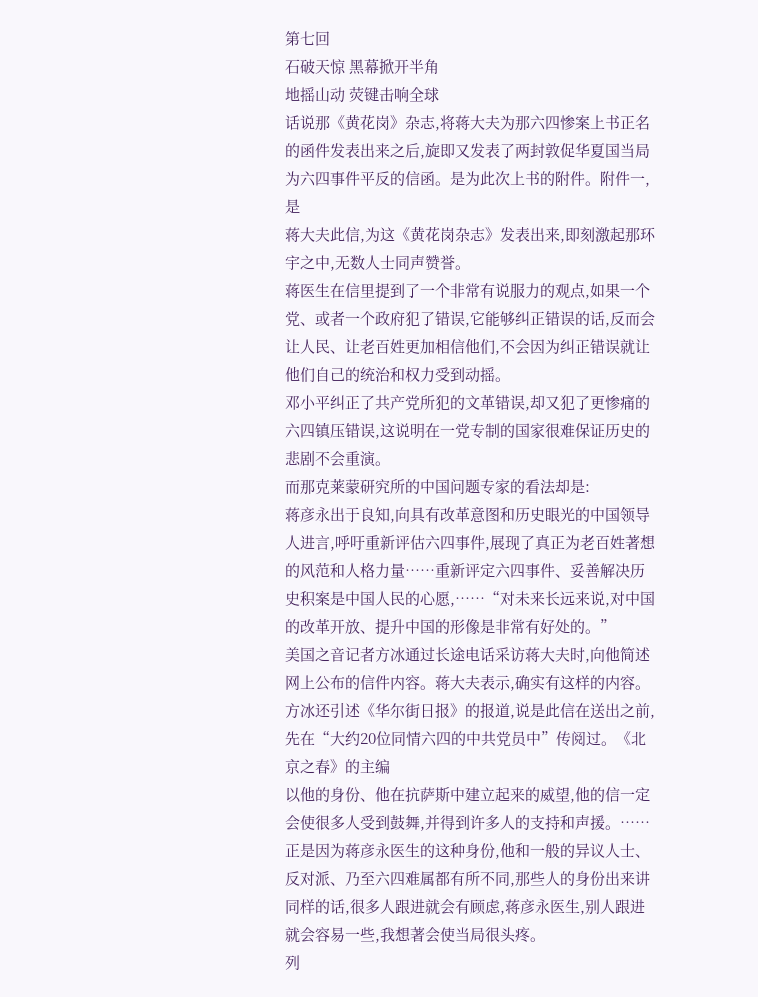第七回
石破天惊 黑幕掀开半角
地摇山动 荧键击响全球
话说那《黄花岗》杂志,将蒋大夫为那六四惨案上书正名的函件发表出来之后,旋即又发表了两封敦促华夏国当局为六四事件平反的信函。是为此次上书的附件。附件一,是
蒋大夫此信,为这《黄花岗杂志》发表出来,即刻激起那环宇之中,无数人士同声赞誉。
蒋医生在信里提到了一个非常有说服力的观点,如果一个党、或者一个政府犯了错误,它能够纠正错误的话,反而会让人民、让老百姓更加相信他们,不会因为纠正错误就让他们自己的统治和权力受到动摇。
邓小平纠正了共产党所犯的文革错误,却又犯了更惨痛的六四镇压错误,这说明在一党专制的国家很难保证历史的悲剧不会重演。
而那克莱蒙研究所的中国问题专家的看法却是:
蒋彦永出于良知,向具有改革意图和历史眼光的中国领导人进言,呼吁重新评估六四事件,展现了真正为老百姓著想的风范和人格力量……重新评定六四事件、妥善解决历史积案是中国人民的心愿,……“对未来长远来说,对中国的改革开放、提升中国的形像是非常有好处的。”
美国之音记者方冰通过长途电话采访蒋大夫时,向他简述网上公布的信件内容。蒋大夫表示,确实有这样的内容。方冰还引述《华尔街日报》的报道,说是此信在送出之前,先在“大约20位同情六四的中共党员中”传阅过。《北京之春》的主编
以他的身份、他在抗萨斯中建立起来的威望,他的信一定会使很多人受到鼓舞,并得到许多人的支持和声援。……正是因为蒋彦永医生的这种身份,他和一般的异议人士、反对派、乃至六四难属都有所不同,那些人的身份出来讲同样的话,很多人跟进就会有顾虑,蒋彦永医生,别人跟进就会容易一些,我想著会使当局很头疼。
列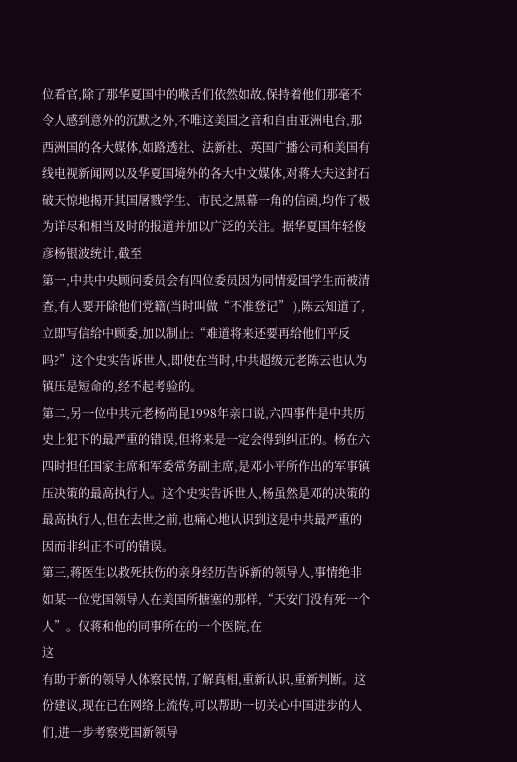位看官,除了那华夏国中的喉舌们依然如故,保持着他们那毫不令人感到意外的沉默之外,不唯这美国之音和自由亚洲电台,那西洲国的各大媒体,如路透社、法新社、英国广播公司和美国有线电视新闻网以及华夏国境外的各大中文媒体,对蒋大夫这封石破天惊地揭开其国屠戮学生、市民之黑幕一角的信函,均作了极为详尽和相当及时的报道并加以广泛的关注。据华夏国年轻俊彦杨银波统计,截至
第一,中共中央顾问委员会有四位委员因为同情爱国学生而被清查,有人要开除他们党籍(当时叫做“不准登记” ),陈云知道了,立即写信给中顾委,加以制止:“难道将来还要再给他们平反吗?”这个史实告诉世人,即使在当时,中共超级元老陈云也认为镇压是短命的,经不起考验的。
第二,另一位中共元老杨尚昆1998年亲口说,六四事件是中共历史上犯下的最严重的错误,但将来是一定会得到纠正的。杨在六四时担任国家主席和军委常务副主席,是邓小平所作出的军事镇压决策的最高执行人。这个史实告诉世人,杨虽然是邓的决策的最高执行人,但在去世之前,也痛心地认识到这是中共最严重的因而非纠正不可的错误。
第三,蒋医生以救死扶伤的亲身经历告诉新的领导人,事情绝非如某一位党国领导人在美国所搪塞的那样,“天安门没有死一个人”。仅蒋和他的同事所在的一个医院,在
这
有助于新的领导人体察民情,了解真相,重新认识,重新判断。这份建议,现在已在网络上流传,可以帮助一切关心中国进步的人们,进一步考察党国新领导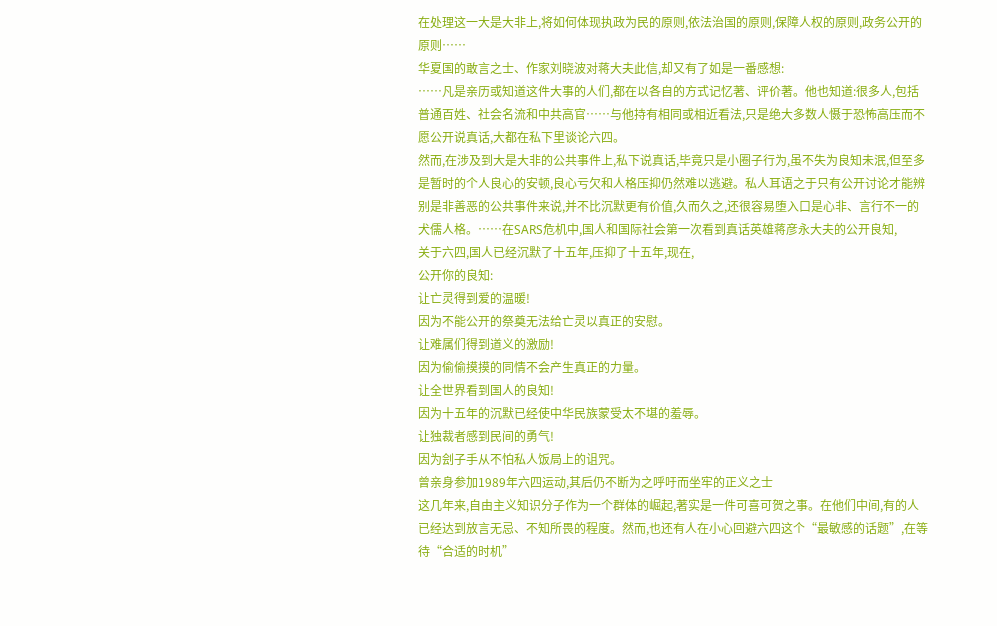在处理这一大是大非上,将如何体现执政为民的原则,依法治国的原则,保障人权的原则,政务公开的原则……
华夏国的敢言之士、作家刘晓波对蒋大夫此信,却又有了如是一番感想:
……凡是亲历或知道这件大事的人们,都在以各自的方式记忆著、评价著。他也知道:很多人,包括普通百姓、社会名流和中共高官……与他持有相同或相近看法,只是绝大多数人慑于恐怖高压而不愿公开说真话,大都在私下里谈论六四。
然而,在涉及到大是大非的公共事件上,私下说真话,毕竟只是小圈子行为,虽不失为良知未泯,但至多是暂时的个人良心的安顿,良心亏欠和人格压抑仍然难以逃避。私人耳语之于只有公开讨论才能辨别是非善恶的公共事件来说,并不比沉默更有价值,久而久之,还很容易堕入口是心非、言行不一的犬儒人格。……在SARS危机中,国人和国际社会第一次看到真话英雄蒋彦永大夫的公开良知,
关于六四,国人已经沉默了十五年,压抑了十五年,现在,
公开你的良知:
让亡灵得到爱的温暖!
因为不能公开的祭奠无法给亡灵以真正的安慰。
让难属们得到道义的激励!
因为偷偷摸摸的同情不会产生真正的力量。
让全世界看到国人的良知!
因为十五年的沉默已经使中华民族蒙受太不堪的羞辱。
让独裁者感到民间的勇气!
因为刽子手从不怕私人饭局上的诅咒。
曾亲身参加1989年六四运动,其后仍不断为之呼吁而坐牢的正义之士
这几年来,自由主义知识分子作为一个群体的崛起,著实是一件可喜可贺之事。在他们中间,有的人已经达到放言无忌、不知所畏的程度。然而,也还有人在小心回避六四这个“最敏感的话题”,在等待“合适的时机”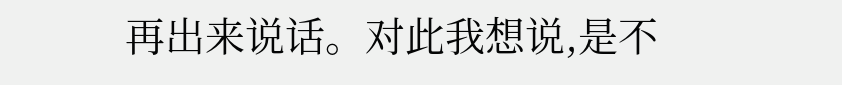再出来说话。对此我想说,是不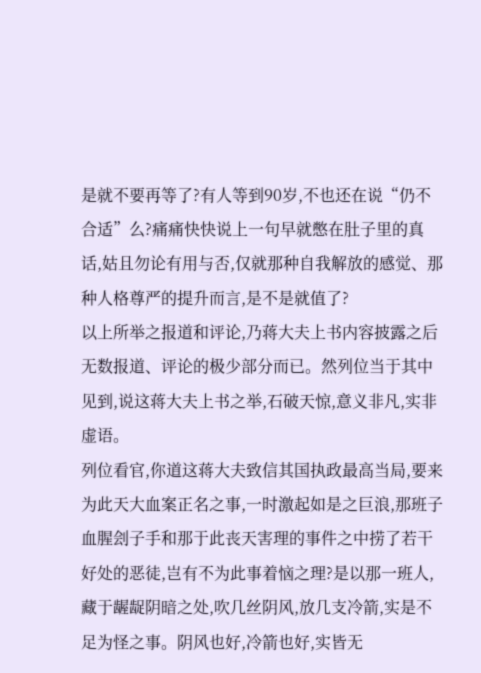是就不要再等了?有人等到90岁,不也还在说“仍不合适”么?痛痛快快说上一句早就憋在肚子里的真话,姑且勿论有用与否,仅就那种自我解放的感觉、那种人格尊严的提升而言,是不是就值了?
以上所举之报道和评论,乃蒋大夫上书内容披露之后无数报道、评论的极少部分而已。然列位当于其中见到,说这蒋大夫上书之举,石破天惊,意义非凡,实非虚语。
列位看官,你道这蒋大夫致信其国执政最高当局,要来为此天大血案正名之事,一时激起如是之巨浪,那班子血腥刽子手和那于此丧天害理的事件之中捞了若干好处的恶徒,岂有不为此事着恼之理?是以那一班人,藏于龌龊阴暗之处,吹几丝阴风,放几支冷箭,实是不足为怪之事。阴风也好,冷箭也好,实皆无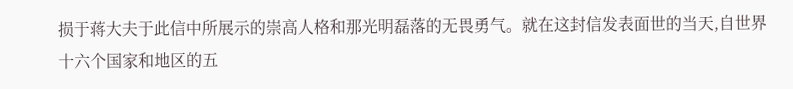损于蒋大夫于此信中所展示的崇高人格和那光明磊落的无畏勇气。就在这封信发表面世的当天,自世界十六个国家和地区的五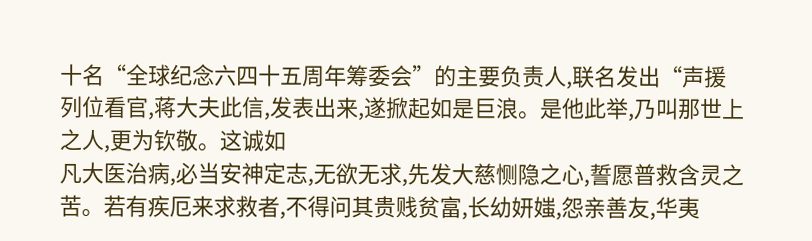十名“全球纪念六四十五周年筹委会”的主要负责人,联名发出“声援
列位看官,蒋大夫此信,发表出来,遂掀起如是巨浪。是他此举,乃叫那世上之人,更为钦敬。这诚如
凡大医治病,必当安神定志,无欲无求,先发大慈恻隐之心,誓愿普救含灵之苦。若有疾厄来求救者,不得问其贵贱贫富,长幼妍媸,怨亲善友,华夷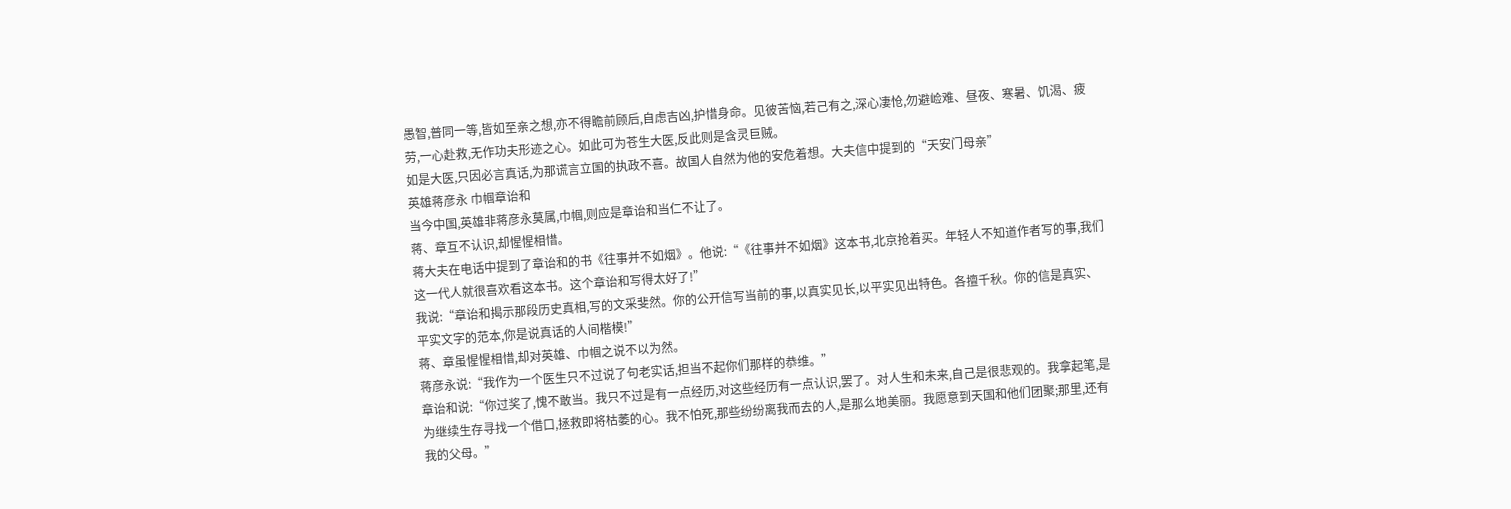愚智,普同一等,皆如至亲之想,亦不得瞻前顾后,自虑吉凶,护惜身命。见彼苦恼,若己有之,深心凄怆,勿避崄难、昼夜、寒暑、饥渴、疲劳,一心赴救,无作功夫形迹之心。如此可为苍生大医,反此则是含灵巨贼。
如是大医,只因必言真话,为那谎言立国的执政不喜。故国人自然为他的安危着想。大夫信中提到的“天安门母亲”
英雄蒋彦永 巾帼章诒和
当今中国,英雄非蒋彦永莫属,巾帼,则应是章诒和当仁不让了。
蒋、章互不认识,却惺惺相惜。
蒋大夫在电话中提到了章诒和的书《往事并不如烟》。他说:“《往事并不如烟》这本书,北京抢着买。年轻人不知道作者写的事,我们这一代人就很喜欢看这本书。这个章诒和写得太好了!”
我说:“章诒和揭示那段历史真相,写的文采斐然。你的公开信写当前的事,以真实见长,以平实见出特色。各擅千秋。你的信是真实、平实文字的范本,你是说真话的人间楷模!”
蒋、章虽惺惺相惜,却对英雄、巾帼之说不以为然。
蒋彦永说:“我作为一个医生只不过说了句老实话,担当不起你们那样的恭维。”
章诒和说:“你过奖了,愧不敢当。我只不过是有一点经历,对这些经历有一点认识,罢了。对人生和未来,自己是很悲观的。我拿起笔,是为继续生存寻找一个借口,拯救即将枯萎的心。我不怕死,那些纷纷离我而去的人,是那么地美丽。我愿意到天国和他们团聚;那里,还有我的父母。”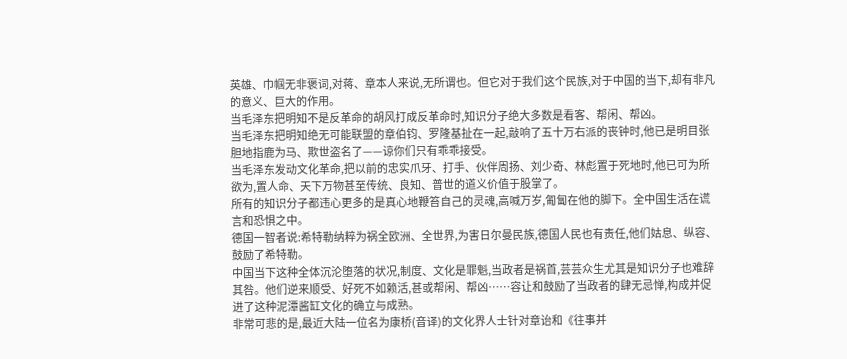英雄、巾帼无非褒词,对蒋、章本人来说,无所谓也。但它对于我们这个民族,对于中国的当下,却有非凡的意义、巨大的作用。
当毛泽东把明知不是反革命的胡风打成反革命时,知识分子绝大多数是看客、帮闲、帮凶。
当毛泽东把明知绝无可能联盟的章伯钧、罗隆基扯在一起,敲响了五十万右派的丧钟时,他已是明目张胆地指鹿为马、欺世盗名了——谅你们只有乖乖接受。
当毛泽东发动文化革命,把以前的忠实爪牙、打手、伙伴周扬、刘少奇、林彪置于死地时,他已可为所欲为,置人命、天下万物甚至传统、良知、普世的道义价值于股掌了。
所有的知识分子都违心更多的是真心地鞭笞自己的灵魂,高喊万岁,匍匐在他的脚下。全中国生活在谎言和恐惧之中。
德国一智者说:希特勒纳粹为祸全欧洲、全世界,为害日尔曼民族,德国人民也有责任,他们姑息、纵容、鼓励了希特勒。
中国当下这种全体沉沦堕落的状况,制度、文化是罪魁,当政者是祸首,芸芸众生尤其是知识分子也难辞其咎。他们逆来顺受、好死不如赖活,甚或帮闲、帮凶……容让和鼓励了当政者的肆无忌惮,构成并促进了这种泥潭酱缸文化的确立与成熟。
非常可悲的是,最近大陆一位名为康桥(音译)的文化界人士针对章诒和《往事并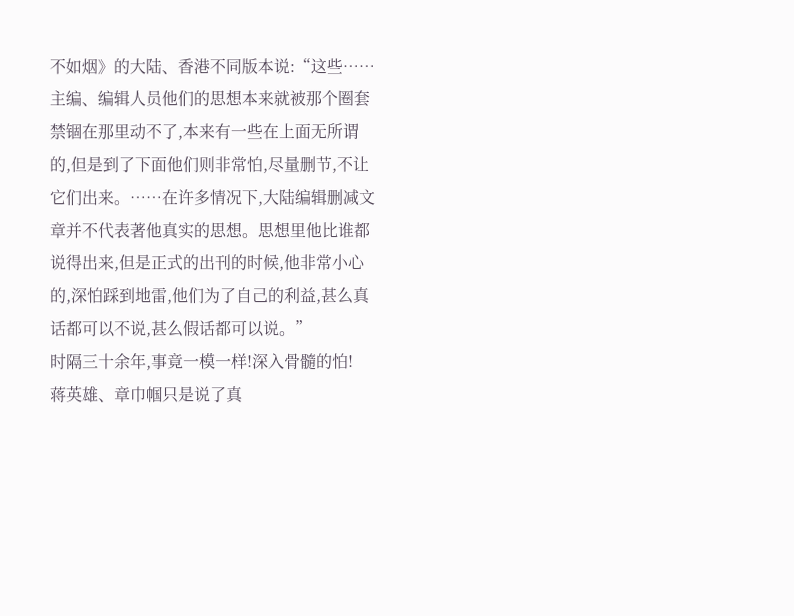不如烟》的大陆、香港不同版本说:“这些……主编、编辑人员他们的思想本来就被那个圈套禁锢在那里动不了,本来有一些在上面无所谓的,但是到了下面他们则非常怕,尽量删节,不让它们出来。……在许多情况下,大陆编辑删减文章并不代表著他真实的思想。思想里他比谁都说得出来,但是正式的出刊的时候,他非常小心的,深怕踩到地雷,他们为了自己的利益,甚么真话都可以不说,甚么假话都可以说。”
时隔三十余年,事竟一模一样!深入骨髓的怕!
蒋英雄、章巾帼只是说了真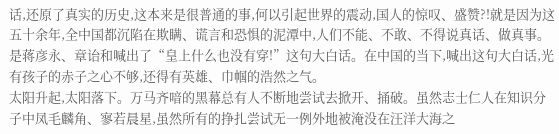话,还原了真实的历史,这本来是很普通的事,何以引起世界的震动,国人的惊叹、盛赞?!就是因为这五十余年,全中国都沉陷在欺瞒、谎言和恐惧的泥潭中,人们不能、不敢、不得说真话、做真事。是蒋彦永、章诒和喊出了“皇上什么也没有穿!”这句大白话。在中国的当下,喊出这句大白话,光有孩子的赤子之心不够,还得有英雄、巾帼的浩然之气。
太阳升起,太阳落下。万马齐喑的黑幕总有人不断地尝试去掀开、捅破。虽然志士仁人在知识分子中凤毛麟角、寥若晨星,虽然所有的挣扎尝试无一例外地被淹没在汪洋大海之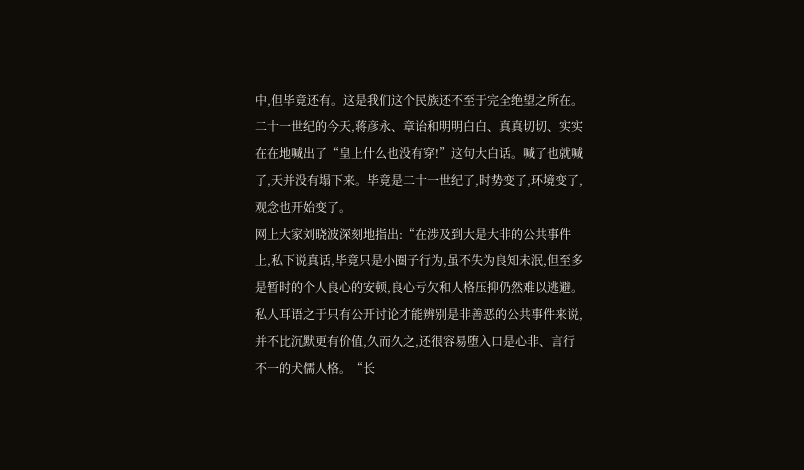中,但毕竟还有。这是我们这个民族还不至于完全绝望之所在。
二十一世纪的今天,蒋彦永、章诒和明明白白、真真切切、实实在在地喊出了“皇上什么也没有穿!”这句大白话。喊了也就喊了,天并没有塌下来。毕竟是二十一世纪了,时势变了,环境变了,观念也开始变了。
网上大家刘晓波深刻地指出:“在涉及到大是大非的公共事件上,私下说真话,毕竟只是小圈子行为,虽不失为良知未泯,但至多是暂时的个人良心的安顿,良心亏欠和人格压抑仍然难以逃避。私人耳语之于只有公开讨论才能辨别是非善恶的公共事件来说,并不比沉默更有价值,久而久之,还很容易堕入口是心非、言行不一的犬儒人格。“长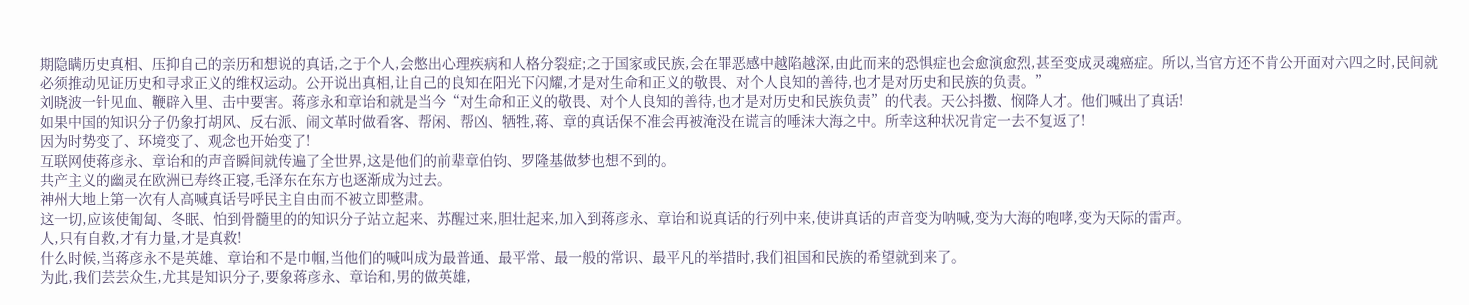期隐瞒历史真相、压抑自己的亲历和想说的真话,之于个人,会憋出心理疾病和人格分裂症;之于国家或民族,会在罪恶感中越陷越深,由此而来的恐惧症也会愈演愈烈,甚至变成灵魂癌症。所以,当官方还不肯公开面对六四之时,民间就必须推动见证历史和寻求正义的维权运动。公开说出真相,让自己的良知在阳光下闪耀,才是对生命和正义的敬畏、对个人良知的善待,也才是对历史和民族的负责。”
刘晓波一针见血、鞭辟入里、击中要害。蒋彦永和章诒和就是当今“对生命和正义的敬畏、对个人良知的善待,也才是对历史和民族负责”的代表。天公抖擞、悯降人才。他们喊出了真话!
如果中国的知识分子仍象打胡风、反右派、闹文革时做看客、帮闲、帮凶、牺牲,蒋、章的真话保不准会再被淹没在谎言的唾沫大海之中。所幸这种状况肯定一去不复返了!
因为时势变了、环境变了、观念也开始变了!
互联网使蒋彦永、章诒和的声音瞬间就传遍了全世界,这是他们的前辈章伯钧、罗隆基做梦也想不到的。
共产主义的幽灵在欧洲已寿终正寝,毛泽东在东方也逐渐成为过去。
神州大地上第一次有人高喊真话号呼民主自由而不被立即整肃。
这一切,应该使匍匐、冬眠、怕到骨髓里的的知识分子站立起来、苏醒过来,胆壮起来,加入到蒋彦永、章诒和说真话的行列中来,使讲真话的声音变为呐喊,变为大海的咆哮,变为天际的雷声。
人,只有自救,才有力量,才是真救!
什么时候,当蒋彦永不是英雄、章诒和不是巾帼,当他们的喊叫成为最普通、最平常、最一般的常识、最平凡的举措时,我们祖国和民族的希望就到来了。
为此,我们芸芸众生,尤其是知识分子,要象蒋彦永、章诒和,男的做英雄,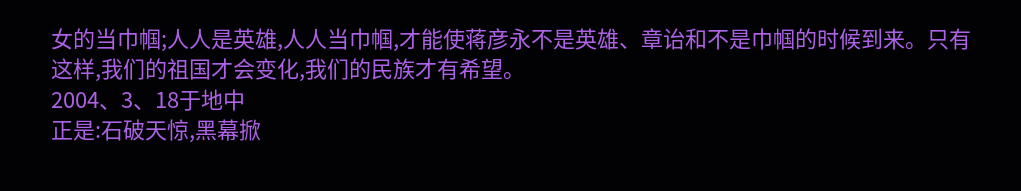女的当巾帼;人人是英雄,人人当巾帼,才能使蒋彦永不是英雄、章诒和不是巾帼的时候到来。只有这样,我们的祖国才会变化,我们的民族才有希望。
2004、3、18于地中
正是:石破天惊,黑幕掀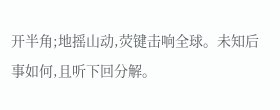开半角;地摇山动,荧键击响全球。未知后事如何,且听下回分解。